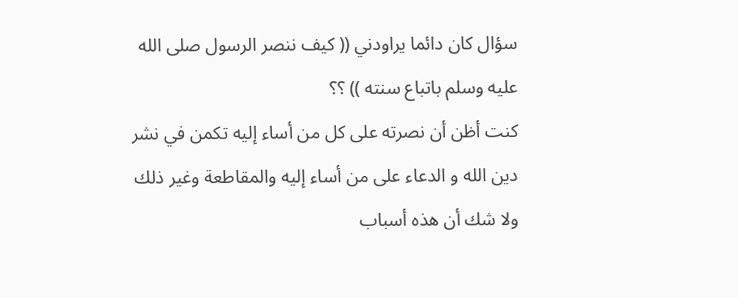سؤال كان دائما يراودني (( كيف ننصر الرسول صلى الله عليه وسلم باتباع سنته )) ؟؟
كنت أظن أن نصرته على كل من أساء إليه تكمن في نشر دين الله و الدعاء على من أساء إليه والمقاطعة وغير ذلك
ولا شك أن هذه أسباب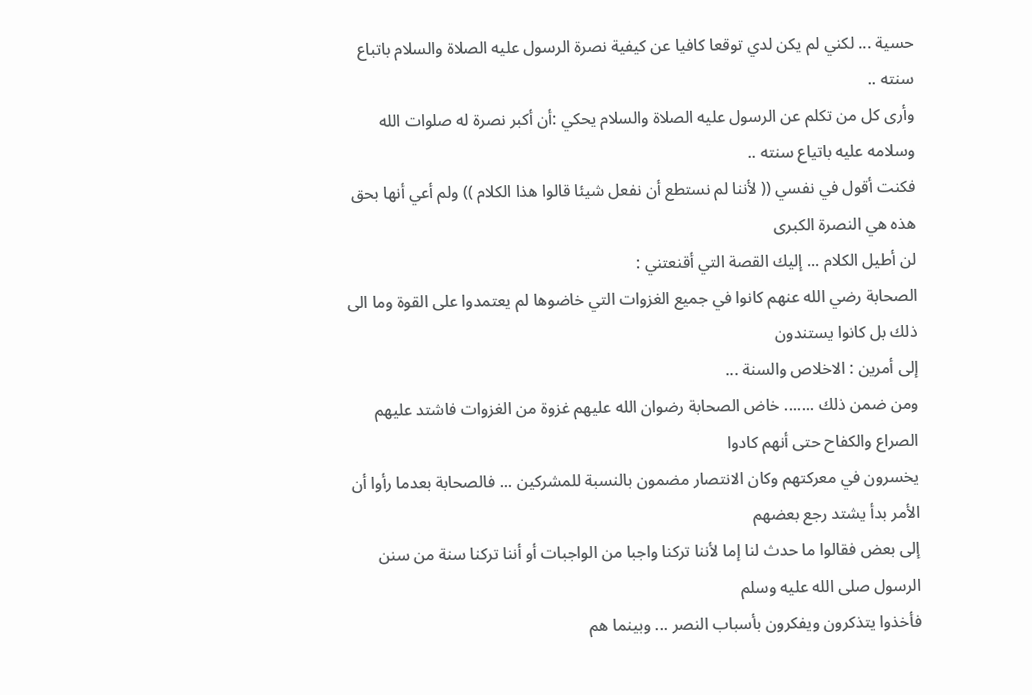حسية ... لكني لم يكن لدي توقعا كافيا عن كيفية نصرة الرسول عليه الصلاة والسلام باتباع سنته ..
وأرى كل من تكلم عن الرسول عليه الصلاة والسلام يحكي :أن أكبر نصرة له صلوات الله وسلامه عليه باتياع سنته ..
فكنت أقول في نفسي (( لأننا لم نستطع أن نفعل شيئا قالوا هذا الكلام )) ولم أعي أنها بحق هذه هي النصرة الكبرى
لن أطيل الكلام ... إليك القصة التي أقنعتني :
الصحابة رضي الله عنهم كانوا في جميع الغزوات التي خاضوها لم يعتمدوا على القوة وما الى ذلك بل كانوا يستندون
إلى أمرين : الاخلاص والسنة ...
ومن ضمن ذلك ....... خاض الصحابة رضوان الله عليهم غزوة من الغزوات فاشتد عليهم الصراع والكفاح حتى أنهم كادوا
يخسرون في معركتهم وكان الانتصار مضمون بالنسبة للمشركين ... فالصحابة بعدما رأوا أن الأمر بدأ يشتد رجع بعضهم
إلى بعض فقالوا ما حدث لنا إما لأننا تركنا واجبا من الواجبات أو أننا تركنا سنة من سنن الرسول صلى الله عليه وسلم
فأخذوا يتذكرون ويفكرون بأسباب النصر ... وبينما هم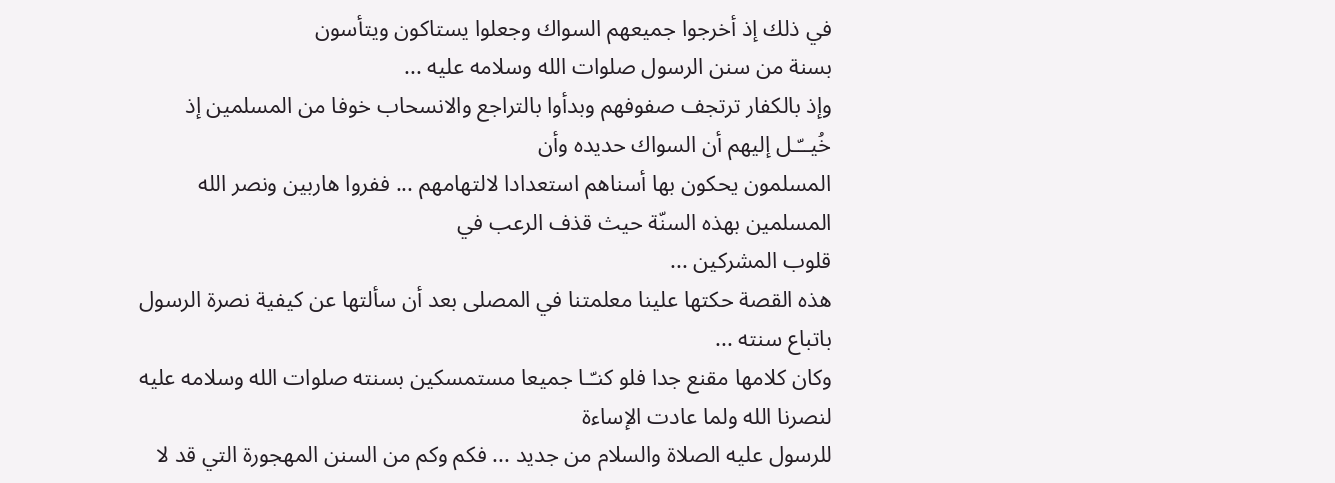في ذلك إذ أخرجوا جميعهم السواك وجعلوا يستاكون ويتأسون
بسنة من سنن الرسول صلوات الله وسلامه عليه ...
وإذ بالكفار ترتجف صفوفهم وبدأوا بالتراجع والانسحاب خوفا من المسلمين إذ خُيــّـل إليهم أن السواك حديده وأن
المسلمون يحكون بها أسناهم استعدادا لالتهامهم ... ففروا هاربين ونصر الله المسلمين بهذه السنّة حيث قذف الرعب في
قلوب المشركين ...
هذه القصة حكتها علينا معلمتنا في المصلى بعد أن سألتها عن كيفية نصرة الرسول باتباع سنته ...
وكان كلامها مقنع جدا فلو كنـّـا جميعا مستمسكين بسنته صلوات الله وسلامه عليه لنصرنا الله ولما عادت الإساءة
للرسول عليه الصلاة والسلام من جديد ... فكم وكم من السنن المهجورة التي قد لا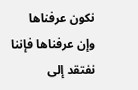نكون عرفناها وإن عرفناها فإننا
نفتقد إلى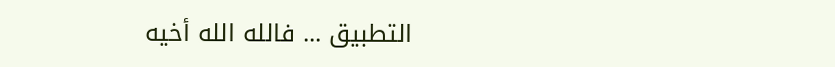التطبيق ... فالله الله أخيه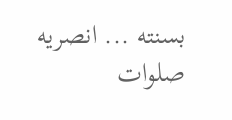بسنته ... انصريه صلوات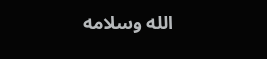الله وسلامه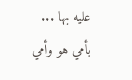عليه بها ...
بأمي هو وأمي